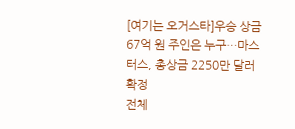[여기는 오거스타]우승 상금 67억 원 주인은 누구…마스터스, 총상금 2250만 달러 확정
전체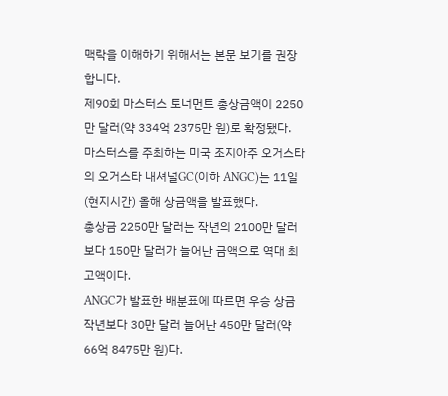맥락을 이해하기 위해서는 본문 보기를 권장합니다.
제90회 마스터스 토너먼트 총상금액이 2250만 달러(약 334억 2375만 원)로 확정됐다.
마스터스를 주최하는 미국 조지아주 오거스타의 오거스타 내셔널GC(이하 ANGC)는 11일(현지시간) 올해 상금액을 발표했다.
총상금 2250만 달러는 작년의 2100만 달러보다 150만 달러가 늘어난 금액으로 역대 최고액이다.
ANGC가 발표한 배분표에 따르면 우승 상금 작년보다 30만 달러 늘어난 450만 달러(약 66억 8475만 원)다.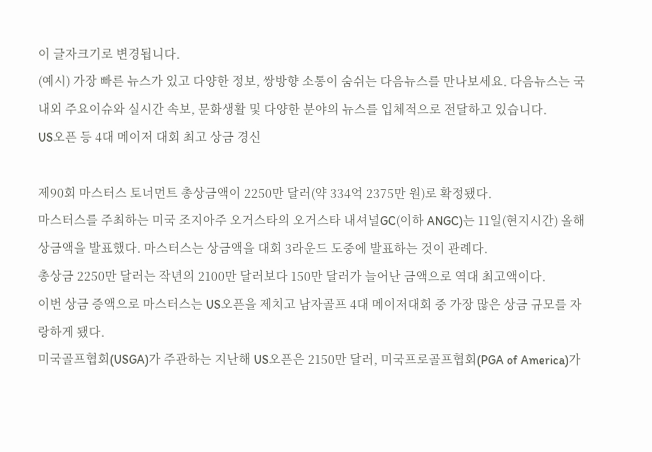이 글자크기로 변경됩니다.
(예시) 가장 빠른 뉴스가 있고 다양한 정보, 쌍방향 소통이 숨쉬는 다음뉴스를 만나보세요. 다음뉴스는 국내외 주요이슈와 실시간 속보, 문화생활 및 다양한 분야의 뉴스를 입체적으로 전달하고 있습니다.
US오픈 등 4대 메이저 대회 최고 상금 경신

제90회 마스터스 토너먼트 총상금액이 2250만 달러(약 334억 2375만 원)로 확정됐다.
마스터스를 주최하는 미국 조지아주 오거스타의 오거스타 내셔널GC(이하 ANGC)는 11일(현지시간) 올해 상금액을 발표했다. 마스터스는 상금액을 대회 3라운드 도중에 발표하는 것이 관례다.
총상금 2250만 달러는 작년의 2100만 달러보다 150만 달러가 늘어난 금액으로 역대 최고액이다.
이번 상금 증액으로 마스터스는 US오픈을 제치고 남자골프 4대 메이저대회 중 가장 많은 상금 규모를 자랑하게 됐다.
미국골프협회(USGA)가 주관하는 지난해 US오픈은 2150만 달러, 미국프로골프협회(PGA of America)가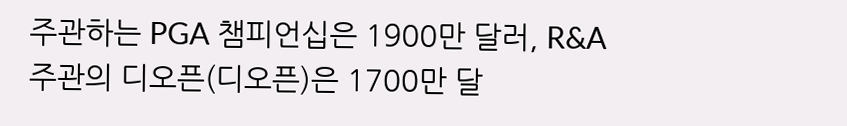주관하는 PGA 챔피언십은 1900만 달러, R&A 주관의 디오픈(디오픈)은 1700만 달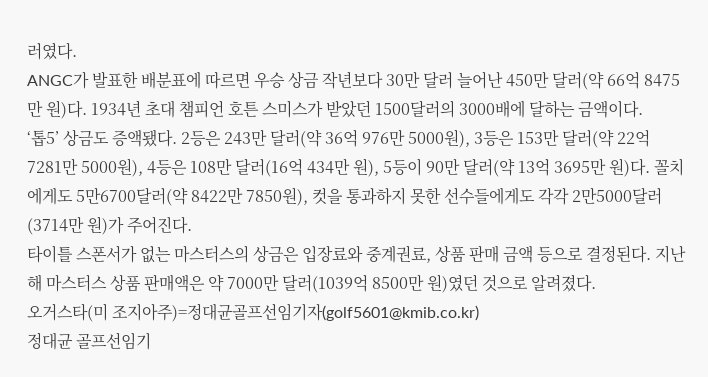러였다.
ANGC가 발표한 배분표에 따르면 우승 상금 작년보다 30만 달러 늘어난 450만 달러(약 66억 8475만 원)다. 1934년 초대 챔피언 호튼 스미스가 받았던 1500달러의 3000배에 달하는 금액이다.
‘톱5’ 상금도 증액됐다. 2등은 243만 달러(약 36억 976만 5000원), 3등은 153만 달러(약 22억 7281만 5000원), 4등은 108만 달러(16억 434만 원), 5등이 90만 달러(약 13억 3695만 원)다. 꼴치에게도 5만6700달러(약 8422만 7850원), 컷을 통과하지 못한 선수들에게도 각각 2만5000달러(3714만 원)가 주어진다.
타이틀 스폰서가 없는 마스터스의 상금은 입장료와 중계권료, 상품 판매 금액 등으로 결정된다. 지난해 마스터스 상품 판매액은 약 7000만 달러(1039억 8500만 원)였던 것으로 알려졌다.
오거스타(미 조지아주)=정대균골프선임기자(golf5601@kmib.co.kr)
정대균 골프선임기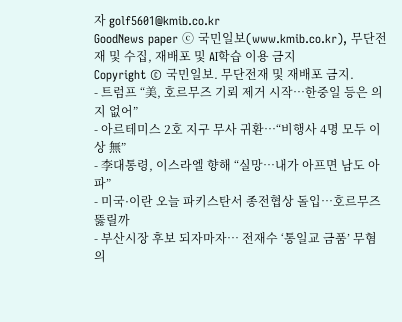자 golf5601@kmib.co.kr
GoodNews paper ⓒ 국민일보(www.kmib.co.kr), 무단전재 및 수집, 재배포 및 AI학습 이용 금지
Copyright © 국민일보. 무단전재 및 재배포 금지.
- 트럼프 “美, 호르무즈 기뢰 제거 시작…한중일 등은 의지 없어”
- 아르테미스 2호 지구 무사 귀환…“비행사 4명 모두 이상 無”
- 李대통령, 이스라엘 향해 “실망…내가 아프면 남도 아파”
- 미국·이란 오늘 파키스탄서 종전협상 돌입…호르무즈 뚫릴까
- 부산시장 후보 되자마자… 전재수 ‘통일교 금품’ 무혐의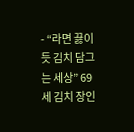- “라면 끓이듯 김치 담그는 세상” 69세 김치 장인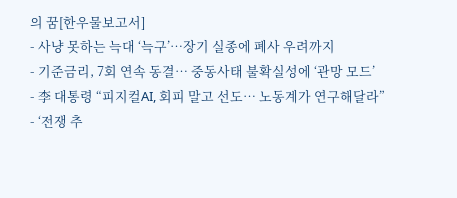의 꿈[한우물보고서]
- 사냥 못하는 늑대 ‘늑구’…장기 실종에 폐사 우려까지
- 기준금리, 7회 연속 동결… 중동사태 불확실성에 ‘관망 모드’
- 李 대통령 “피지컬AI, 회피 말고 선도… 노동계가 연구해달라”
- ‘전쟁 추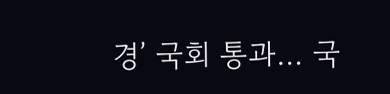경’ 국회 통과… 국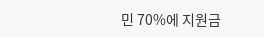민 70%에 지원금